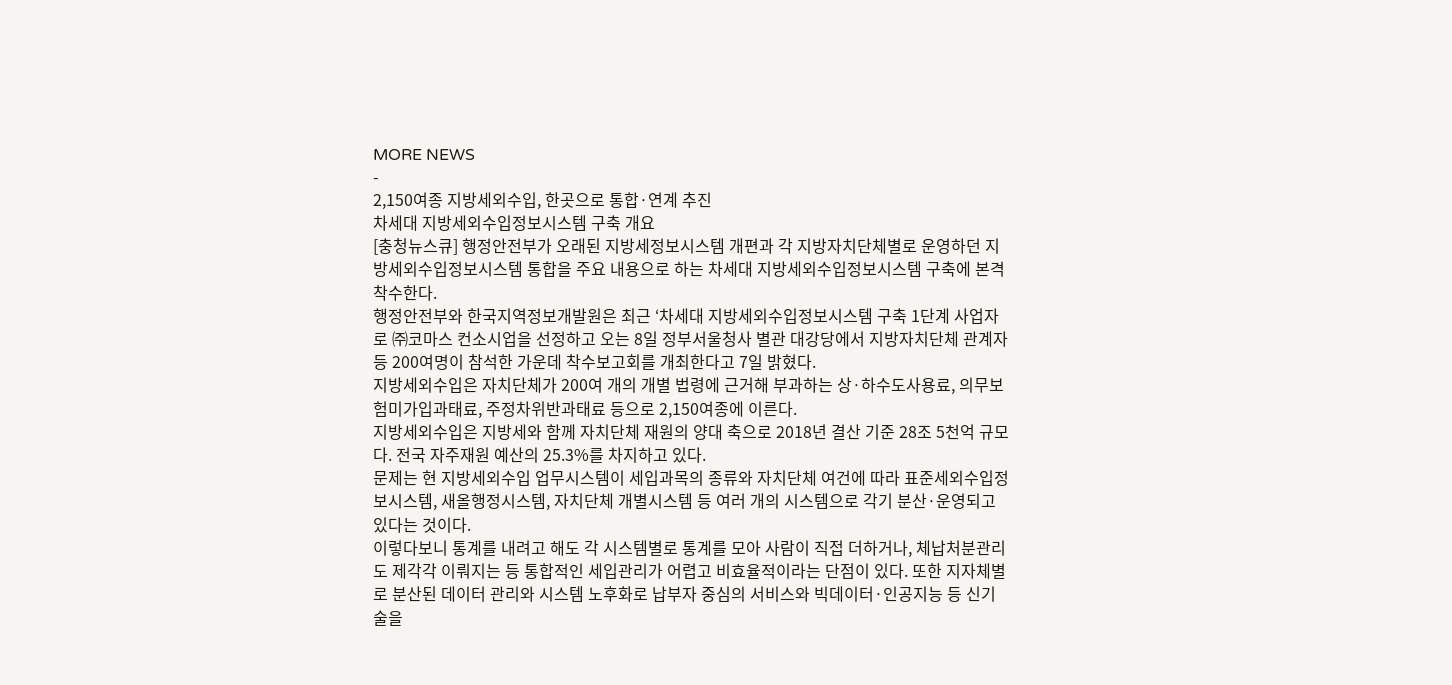MORE NEWS
-
2,150여종 지방세외수입, 한곳으로 통합·연계 추진
차세대 지방세외수입정보시스템 구축 개요
[충청뉴스큐] 행정안전부가 오래된 지방세정보시스템 개편과 각 지방자치단체별로 운영하던 지방세외수입정보시스템 통합을 주요 내용으로 하는 차세대 지방세외수입정보시스템 구축에 본격 착수한다.
행정안전부와 한국지역정보개발원은 최근 ‘차세대 지방세외수입정보시스템 구축 1단계 사업자로 ㈜코마스 컨소시업을 선정하고 오는 8일 정부서울청사 별관 대강당에서 지방자치단체 관계자 등 200여명이 참석한 가운데 착수보고회를 개최한다고 7일 밝혔다.
지방세외수입은 자치단체가 200여 개의 개별 법령에 근거해 부과하는 상·하수도사용료, 의무보험미가입과태료, 주정차위반과태료 등으로 2,150여종에 이른다.
지방세외수입은 지방세와 함께 자치단체 재원의 양대 축으로 2018년 결산 기준 28조 5천억 규모다. 전국 자주재원 예산의 25.3%를 차지하고 있다.
문제는 현 지방세외수입 업무시스템이 세입과목의 종류와 자치단체 여건에 따라 표준세외수입정보시스템, 새올행정시스템, 자치단체 개별시스템 등 여러 개의 시스템으로 각기 분산·운영되고 있다는 것이다.
이렇다보니 통계를 내려고 해도 각 시스템별로 통계를 모아 사람이 직접 더하거나, 체납처분관리도 제각각 이뤄지는 등 통합적인 세입관리가 어렵고 비효율적이라는 단점이 있다. 또한 지자체별로 분산된 데이터 관리와 시스템 노후화로 납부자 중심의 서비스와 빅데이터·인공지능 등 신기술을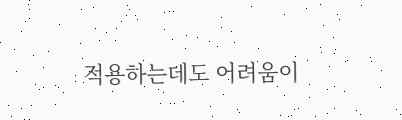적용하는데도 어려움이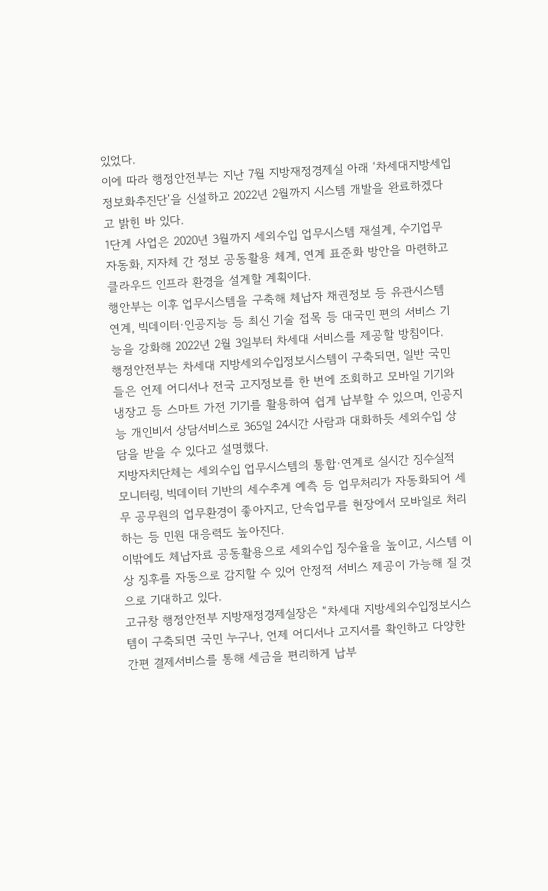있었다.
이에 따라 행정안전부는 지난 7월 지방재정경제실 아래 ‘차세대지방세입정보화추진단’을 신설하고 2022년 2월까지 시스템 개발을 완료하겠다고 밝힌 바 있다.
1단계 사업은 2020년 3월까지 세외수입 업무시스템 재설계, 수기업무 자동화, 지자체 간 정보 공동활용 체계, 연계 표준화 방안을 마련하고 클라우드 인프라 환경을 설계할 계획이다.
행안부는 이후 업무시스템을 구축해 체납자 채권정보 등 유관시스템 연계, 빅데이터·인공지능 등 최신 기술 접목 등 대국민 편의 서비스 기능을 강화해 2022년 2월 3일부터 차세대 서비스를 제공할 방침이다.
행정안전부는 차세대 지방세외수입정보시스템이 구축되면, 일반 국민들은 언제 어디서나 전국 고지정보를 한 번에 조회하고 모바일 기기와 냉장고 등 스마트 가전 기기를 활용하여 쉽게 납부할 수 있으며, 인공지능 개인비서 상담서비스로 365일 24시간 사람과 대화하듯 세외수입 상담을 받을 수 있다고 설명했다.
지방자치단체는 세외수입 업무시스템의 통합·연계로 실시간 징수실적 모니터링, 빅데이터 기반의 세수추계 예측 등 업무처리가 자동화되어 세무 공무원의 업무환경이 좋아지고, 단속업무를 현장에서 모바일로 처리 하는 등 민원 대응력도 높아진다.
이밖에도 체납자료 공동활용으로 세외수입 징수율을 높이고, 시스템 이상 징후를 자동으로 감지할 수 있어 안정적 서비스 제공이 가능해 질 것으로 기대하고 있다.
고규창 행정안전부 지방재정경제실장은 “차세대 지방세외수입정보시스템이 구축되면 국민 누구나, 언제 어디서나 고지서를 확인하고 다양한 간편 결제서비스를 통해 세금을 편리하게 납부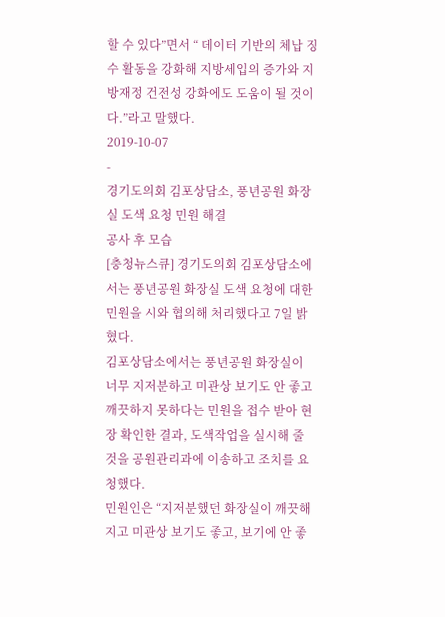할 수 있다”면서 “ 데이터 기반의 체납 징수 활동을 강화해 지방세입의 증가와 지방재정 건전성 강화에도 도움이 될 것이다.”라고 말했다.
2019-10-07
-
경기도의회 김포상담소, 풍년공원 화장실 도색 요청 민원 해결
공사 후 모습
[충청뉴스큐] 경기도의회 김포상담소에서는 풍년공원 화장실 도색 요청에 대한 민원을 시와 협의해 처리했다고 7일 밝혔다.
김포상담소에서는 풍년공원 화장실이 너무 지저분하고 미관상 보기도 안 좋고 깨끗하지 못하다는 민원을 접수 받아 현장 확인한 결과, 도색작업을 실시해 줄 것을 공원관리과에 이송하고 조치를 요청했다.
민원인은 “지저분했던 화장실이 깨끗해지고 미관상 보기도 좋고, 보기에 안 좋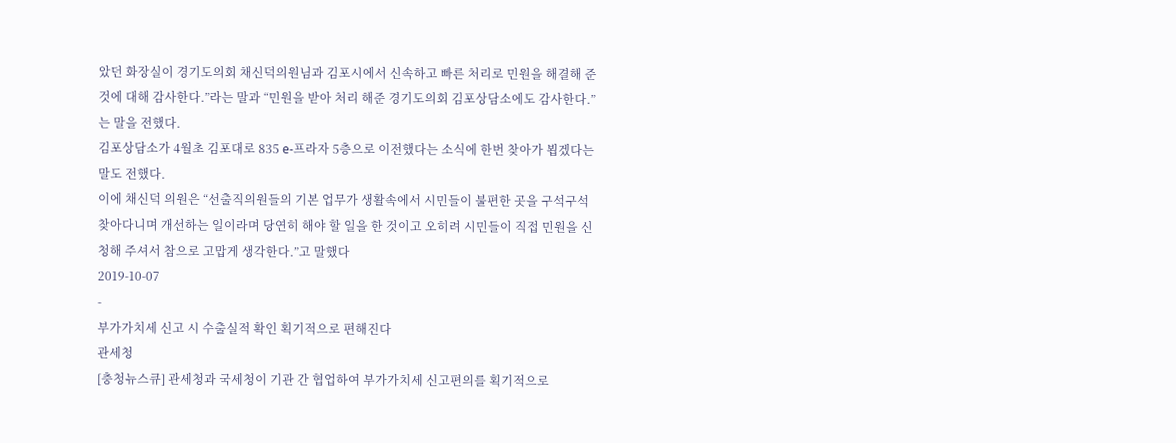았던 화장실이 경기도의회 채신덕의원님과 김포시에서 신속하고 빠른 처리로 민원을 해결해 준 것에 대해 감사한다.”라는 말과 “민원을 받아 처리 해준 경기도의회 김포상담소에도 감사한다.”는 말을 전했다.
김포상담소가 4월초 김포대로 835 e-프라자 5층으로 이전했다는 소식에 한번 찾아가 뵙겠다는 말도 전했다.
이에 채신덕 의원은 “선출직의원들의 기본 업무가 생활속에서 시민들이 불편한 곳을 구석구석 찾아다니며 개선하는 일이라며 당연히 해야 할 일을 한 것이고 오히려 시민들이 직접 민원을 신청해 주셔서 참으로 고맙게 생각한다.”고 말했다
2019-10-07
-
부가가치세 신고 시 수출실적 확인 획기적으로 편해진다
관세청
[충청뉴스큐] 관세청과 국세청이 기관 간 협업하여 부가가치세 신고편의를 획기적으로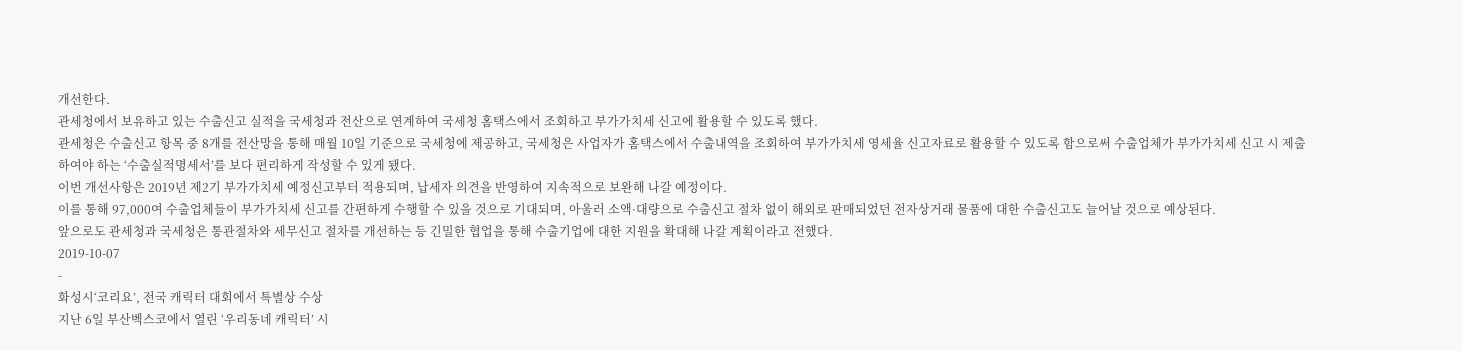개선한다.
관세청에서 보유하고 있는 수출신고 실적을 국세청과 전산으로 연계하여 국세청 홈택스에서 조회하고 부가가치세 신고에 활용할 수 있도록 했다.
관세청은 수출신고 항목 중 8개를 전산망을 통해 매월 10일 기준으로 국세청에 제공하고, 국세청은 사업자가 홈택스에서 수출내역을 조회하여 부가가치세 영세율 신고자료로 활용할 수 있도록 함으로써 수출업체가 부가가치세 신고 시 제출하여야 하는 ‘수출실적명세서’를 보다 편리하게 작성할 수 있게 됐다.
이번 개선사항은 2019년 제2기 부가가치세 예정신고부터 적용되며, 납세자 의견을 반영하여 지속적으로 보완해 나갈 예정이다.
이를 통해 97,000여 수출업체들이 부가가치세 신고를 간편하게 수행할 수 있을 것으로 기대되며, 아울러 소액·대량으로 수출신고 절차 없이 해외로 판매되었던 전자상거래 물품에 대한 수출신고도 늘어날 것으로 예상된다.
앞으로도 관세청과 국세청은 통관절차와 세무신고 절차를 개선하는 등 긴밀한 협업을 통해 수출기업에 대한 지원을 확대해 나갈 계획이라고 전했다.
2019-10-07
-
화성시‘코리요’, 전국 캐릭터 대회에서 특별상 수상
지난 6일 부산벡스코에서 열린 ‘우리동네 캐릭터’ 시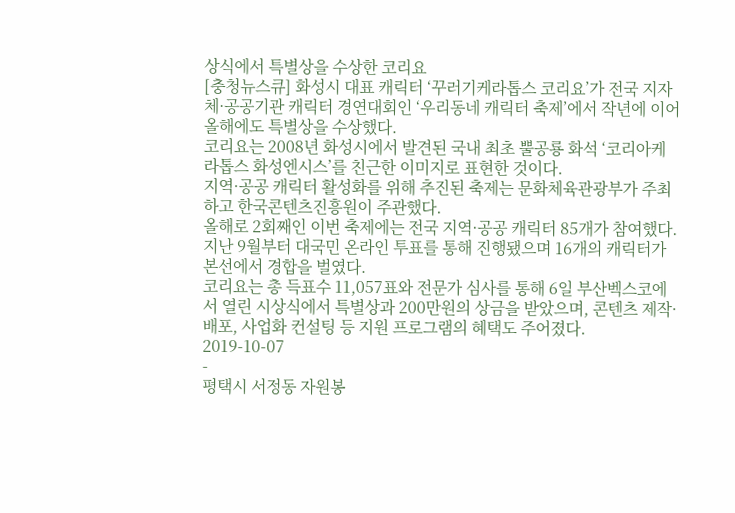상식에서 특별상을 수상한 코리요
[충청뉴스큐] 화성시 대표 캐릭터 ‘꾸러기케라톱스 코리요’가 전국 지자체·공공기관 캐릭터 경연대회인 ‘우리동네 캐릭터 축제’에서 작년에 이어 올해에도 특별상을 수상했다.
코리요는 2008년 화성시에서 발견된 국내 최초 뿔공룡 화석 ‘코리아케라톱스 화성엔시스’를 친근한 이미지로 표현한 것이다.
지역·공공 캐릭터 활성화를 위해 추진된 축제는 문화체육관광부가 주최하고 한국콘텐츠진흥원이 주관했다.
올해로 2회째인 이번 축제에는 전국 지역·공공 캐릭터 85개가 참여했다. 지난 9월부터 대국민 온라인 투표를 통해 진행됐으며 16개의 캐릭터가 본선에서 경합을 벌였다.
코리요는 총 득표수 11,057표와 전문가 심사를 통해 6일 부산벡스코에서 열린 시상식에서 특별상과 200만원의 상금을 받았으며, 콘텐츠 제작·배포, 사업화 컨설팅 등 지원 프로그램의 혜택도 주어졌다.
2019-10-07
-
평택시 서정동 자원봉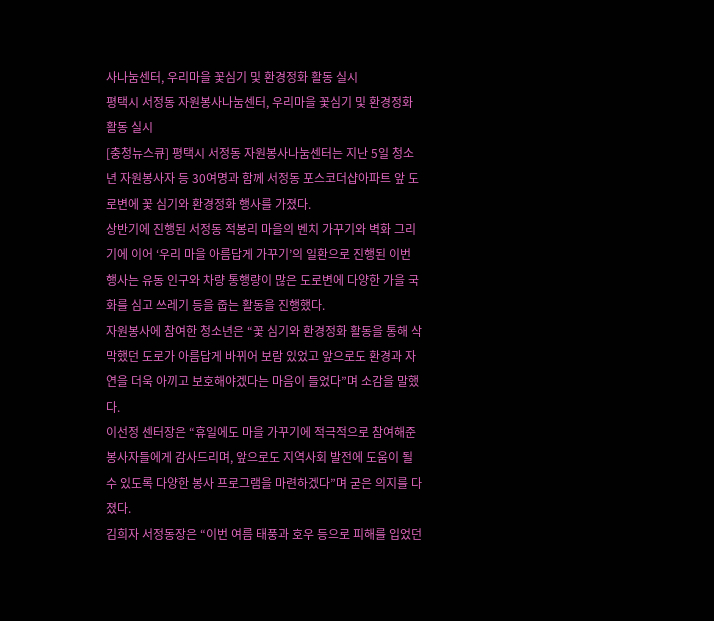사나눔센터, 우리마을 꽃심기 및 환경정화 활동 실시
평택시 서정동 자원봉사나눔센터, 우리마을 꽃심기 및 환경정화 활동 실시
[충청뉴스큐] 평택시 서정동 자원봉사나눔센터는 지난 5일 청소년 자원봉사자 등 30여명과 함께 서정동 포스코더샵아파트 앞 도로변에 꽃 심기와 환경정화 행사를 가졌다.
상반기에 진행된 서정동 적봉리 마을의 벤치 가꾸기와 벽화 그리기에 이어 ‘우리 마을 아름답게 가꾸기’의 일환으로 진행된 이번 행사는 유동 인구와 차량 통행량이 많은 도로변에 다양한 가을 국화를 심고 쓰레기 등을 줍는 활동을 진행했다.
자원봉사에 참여한 청소년은 “꽃 심기와 환경정화 활동을 통해 삭막했던 도로가 아름답게 바뀌어 보람 있었고 앞으로도 환경과 자연을 더욱 아끼고 보호해야겠다는 마음이 들었다”며 소감을 말했다.
이선정 센터장은 “휴일에도 마을 가꾸기에 적극적으로 참여해준 봉사자들에게 감사드리며, 앞으로도 지역사회 발전에 도움이 될 수 있도록 다양한 봉사 프로그램을 마련하겠다”며 굳은 의지를 다졌다.
김희자 서정동장은 “이번 여름 태풍과 호우 등으로 피해를 입었던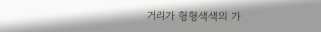거리가 형형색색의 가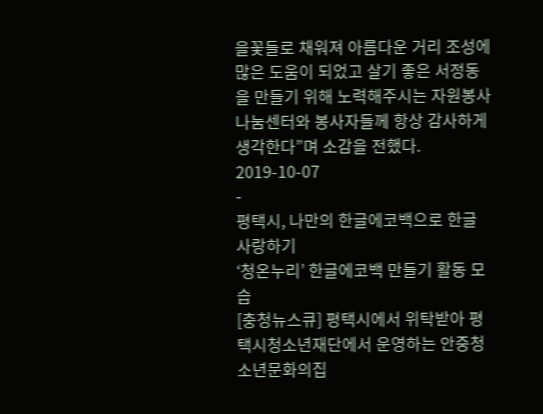을꽃들로 채워져 아름다운 거리 조성에 많은 도움이 되었고 살기 좋은 서정동을 만들기 위해 노력해주시는 자원봉사나눔센터와 봉사자들께 항상 감사하게 생각한다”며 소감을 전했다.
2019-10-07
-
평택시, 나만의 한글에코백으로 한글 사랑하기
‘청온누리’ 한글에코백 만들기 활동 모습
[충청뉴스큐] 평택시에서 위탁받아 평택시청소년재단에서 운영하는 안중청소년문화의집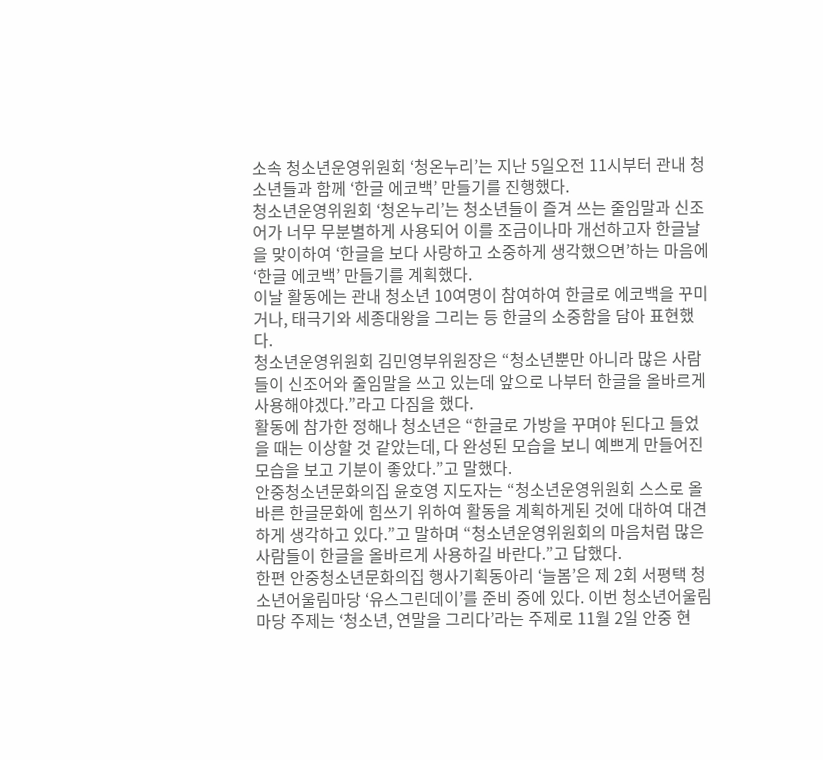소속 청소년운영위원회 ‘청온누리’는 지난 5일오전 11시부터 관내 청소년들과 함께 ‘한글 에코백’ 만들기를 진행했다.
청소년운영위원회 ‘청온누리’는 청소년들이 즐겨 쓰는 줄임말과 신조어가 너무 무분별하게 사용되어 이를 조금이나마 개선하고자 한글날을 맞이하여 ‘한글을 보다 사랑하고 소중하게 생각했으면’하는 마음에 ‘한글 에코백’ 만들기를 계획했다.
이날 활동에는 관내 청소년 10여명이 참여하여 한글로 에코백을 꾸미거나, 태극기와 세종대왕을 그리는 등 한글의 소중함을 담아 표현했다.
청소년운영위원회 김민영부위원장은 “청소년뿐만 아니라 많은 사람들이 신조어와 줄임말을 쓰고 있는데 앞으로 나부터 한글을 올바르게 사용해야겠다.”라고 다짐을 했다.
활동에 참가한 정해나 청소년은 “한글로 가방을 꾸며야 된다고 들었을 때는 이상할 것 같았는데, 다 완성된 모습을 보니 예쁘게 만들어진 모습을 보고 기분이 좋았다.”고 말했다.
안중청소년문화의집 윤호영 지도자는 “청소년운영위원회 스스로 올바른 한글문화에 힘쓰기 위하여 활동을 계획하게된 것에 대하여 대견하게 생각하고 있다.”고 말하며 “청소년운영위원회의 마음처럼 많은 사람들이 한글을 올바르게 사용하길 바란다.”고 답했다.
한편 안중청소년문화의집 행사기획동아리 ‘늘봄’은 제 2회 서평택 청소년어울림마당 ‘유스그린데이’를 준비 중에 있다. 이번 청소년어울림마당 주제는 ‘청소년, 연말을 그리다’라는 주제로 11월 2일 안중 현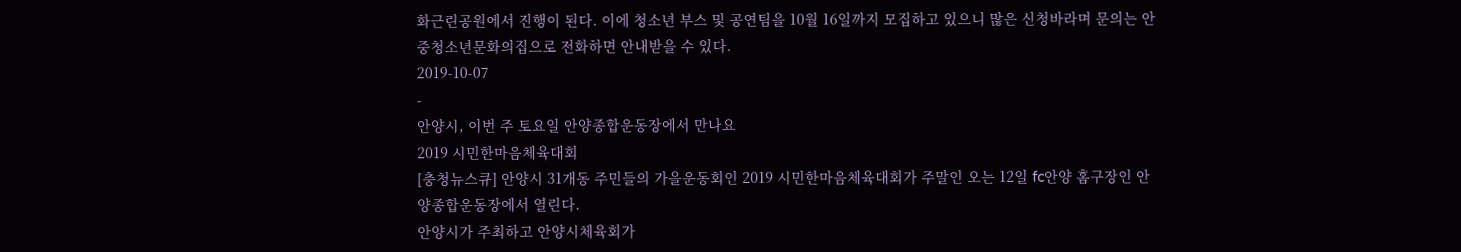화근린공원에서 진행이 된다. 이에 청소년 부스 및 공연팀을 10월 16일까지 모집하고 있으니 많은 신청바라며 문의는 안중청소년문화의집으로 전화하면 안내받을 수 있다.
2019-10-07
-
안양시, 이번 주 토요일 안양종합운동장에서 만나요
2019 시민한마음체육대회
[충청뉴스큐] 안양시 31개동 주민들의 가을운동회인 2019 시민한마음체육대회가 주말인 오는 12일 fc안양 홈구장인 안양종합운동장에서 열린다.
안양시가 주최하고 안양시체육회가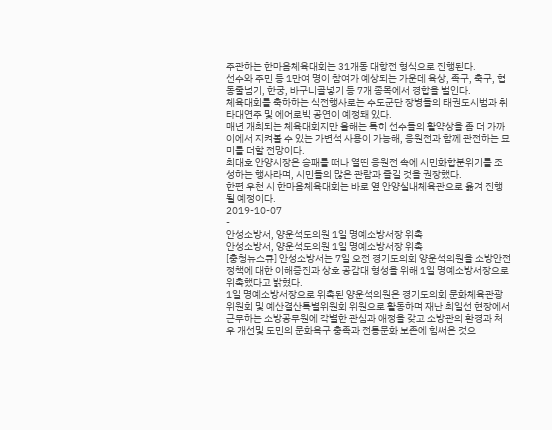주관하는 한마음체육대회는 31개동 대항전 형식으로 진행된다.
선수와 주민 등 1만여 명이 참여가 예상되는 가운데 육상, 족구, 축구, 협동줄넘기, 한궁, 바구니골넣기 등 7개 종목에서 경합을 벌인다.
체육대회를 축하하는 식전행사로는 수도군단 장병들의 태권도시범과 취타대연주 및 에어로빅 공연이 예정돼 있다.
매년 개최되는 체육대회지만 올해는 특히 선수들의 활약상을 좀 더 가까이에서 지켜볼 수 있는 가변석 사용이 가능해, 응원전과 함께 관전하는 묘미를 더할 전망이다.
최대호 안양시장은 승패를 떠나 열띤 응원전 속에 시민화합분위기를 조성하는 행사라며, 시민들의 많은 관람과 즐길 것을 권장했다.
한편 우천 시 한마음체육대회는 바로 옆 안양실내체육관으로 옮겨 진행될 예정이다.
2019-10-07
-
안성소방서, 양운석도의원 1일 명예소방서장 위촉
안성소방서, 양운석도의원 1일 명예소방서장 위촉
[충청뉴스큐] 안성소방서는 7일 오전 경기도의회 양운석의원을 소방안전 정책에 대한 이해증진과 상호 공감대 형성을 위해 1일 명예소방서장으로 위촉했다고 밝혔다.
1일 명예소방서장으로 위촉된 양운석의원은 경기도의회 문화체육관광위원회 및 예산결산특별위원회 위원으로 활동하며 재난 최일선 현장에서 근무하는 소방공무원에 각별한 관심과 애정을 갖고 소방관의 환경과 처우 개선및 도민의 문화욕구 충족과 전통문화 보존에 힘써온 것으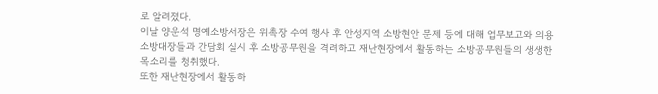로 알려졌다.
이날 양운석 명예소방서장은 위촉장 수여 행사 후 안성지역 소방현안 문제 등에 대해 업무보고와 의용소방대장들과 간담회 실시 후 소방공무원을 격려하고 재난현장에서 활동하는 소방공무원들의 생생한 목소리를 청취했다.
또한 재난현장에서 활동하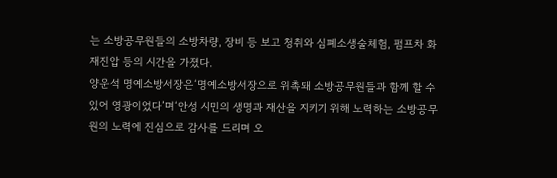는 소방공무원들의 소방차량, 장비 등 보고 청취와 심폐소생술체험, 펌프차 화재진압 등의 시간을 가졌다.
양운석 명예소방서장은‘명예소방서장으로 위촉돼 소방공무원들과 함께 할 수 있어 영광이었다’며‘안성 시민의 생명과 재산을 지키기 위해 노력하는 소방공무원의 노력에 진심으로 감사를 드리며 오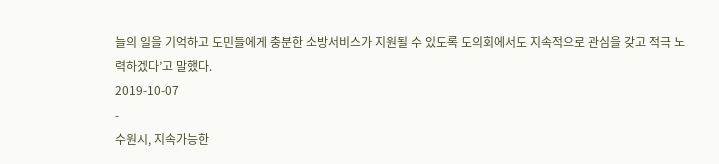늘의 일을 기억하고 도민들에게 충분한 소방서비스가 지원될 수 있도록 도의회에서도 지속적으로 관심을 갖고 적극 노력하겠다’고 말했다.
2019-10-07
-
수원시, 지속가능한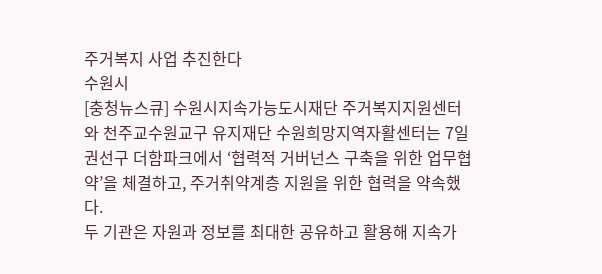주거복지 사업 추진한다
수원시
[충청뉴스큐] 수원시지속가능도시재단 주거복지지원센터와 천주교수원교구 유지재단 수원희망지역자활센터는 7일 권선구 더함파크에서 ‘협력적 거버넌스 구축을 위한 업무협약’을 체결하고, 주거취약계층 지원을 위한 협력을 약속했다.
두 기관은 자원과 정보를 최대한 공유하고 활용해 지속가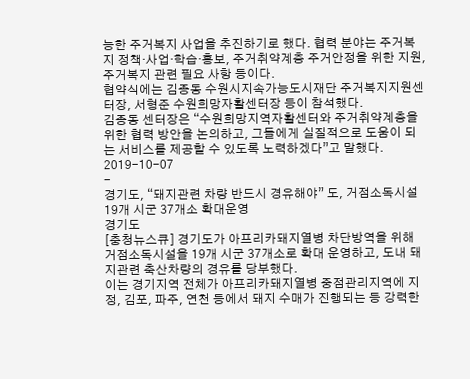능한 주거복지 사업을 추진하기로 했다. 협력 분야는 주거복지 정책·사업·학습·홍보, 주거취약계층 주거안정을 위한 지원, 주거복지 관련 필요 사항 등이다.
협약식에는 김종동 수원시지속가능도시재단 주거복지지원센터장, 서형준 수원희망자활센터장 등이 참석했다.
김종동 센터장은 “수원희망지역자활센터와 주거취약계층을 위한 협력 방안을 논의하고, 그들에게 실질적으로 도움이 되는 서비스를 제공할 수 있도록 노력하겠다”고 말했다.
2019-10-07
-
경기도, “돼지관련 차량 반드시 경유해야” 도, 거점소독시설 19개 시군 37개소 확대운영
경기도
[충청뉴스큐] 경기도가 아프리카돼지열병 차단방역을 위해 거점소독시설을 19개 시군 37개소로 확대 운영하고, 도내 돼지관련 축산차량의 경유를 당부했다.
이는 경기지역 전체가 아프리카돼지열병 중점관리지역에 지정, 김포, 파주, 연천 등에서 돼지 수매가 진행되는 등 강력한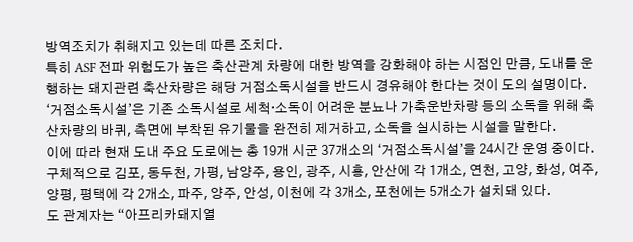방역조치가 취해지고 있는데 따른 조치다.
특히 ASF 전파 위험도가 높은 축산관계 차량에 대한 방역을 강화해야 하는 시점인 만큼, 도내를 운행하는 돼지관련 축산차량은 해당 거점소독시설을 반드시 경유해야 한다는 것이 도의 설명이다.
‘거점소독시설’은 기존 소독시설로 세척·소독이 어려운 분뇨나 가축운반차량 등의 소독을 위해 축산차량의 바퀴, 측면에 부착된 유기물을 완전히 제거하고, 소독을 실시하는 시설을 말한다.
이에 따라 현재 도내 주요 도로에는 총 19개 시군 37개소의 ‘거점소독시설’을 24시간 운영 중이다.
구체적으로 김포, 동두천, 가평, 남양주, 용인, 광주, 시흥, 안산에 각 1개소, 연천, 고양, 화성, 여주, 양평, 평택에 각 2개소, 파주, 양주, 안성, 이천에 각 3개소, 포천에는 5개소가 설치돼 있다.
도 관계자는 “아프리카돼지열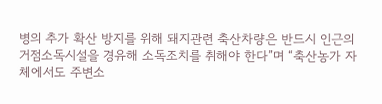병의 추가 확산 방지를 위해 돼지관련 축산차량은 반드시 인근의 거점소독시설을 경유해 소독조치를 취해야 한다”며 “축산농가 자체에서도 주변소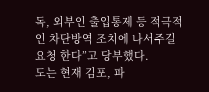독, 외부인 출입통제 등 적극적인 차단방역 조치에 나서주길 요청 한다”고 당부했다.
도는 현재 김포, 파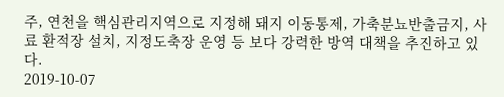주, 연천을 핵심관리지역으로 지정해 돼지 이동통제, 가축분뇨반출금지, 사료 환적장 설치, 지정도축장 운영 등 보다 강력한 방역 대책을 추진하고 있다.
2019-10-07